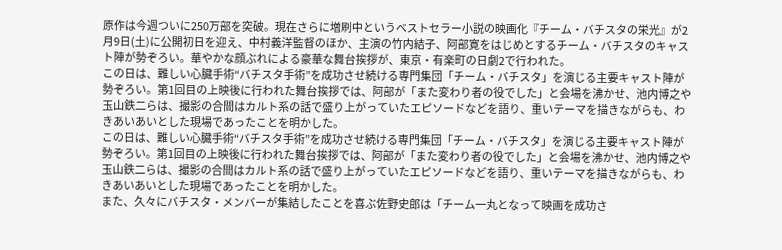原作は今週ついに250万部を突破。現在さらに増刷中というベストセラー小説の映画化『チーム・バチスタの栄光』が2月9日(土)に公開初日を迎え、中村義洋監督のほか、主演の竹内結子、阿部寛をはじめとするチーム・バチスタのキャスト陣が勢ぞろい。華やかな顔ぶれによる豪華な舞台挨拶が、東京・有楽町の日劇2で行われた。
この日は、難しい心臓手術“バチスタ手術”を成功させ続ける専門集団「チーム・バチスタ」を演じる主要キャスト陣が勢ぞろい。第1回目の上映後に行われた舞台挨拶では、阿部が「また変わり者の役でした」と会場を沸かせ、池内博之や玉山鉄二らは、撮影の合間はカルト系の話で盛り上がっていたエピソードなどを語り、重いテーマを描きながらも、わきあいあいとした現場であったことを明かした。
この日は、難しい心臓手術“バチスタ手術”を成功させ続ける専門集団「チーム・バチスタ」を演じる主要キャスト陣が勢ぞろい。第1回目の上映後に行われた舞台挨拶では、阿部が「また変わり者の役でした」と会場を沸かせ、池内博之や玉山鉄二らは、撮影の合間はカルト系の話で盛り上がっていたエピソードなどを語り、重いテーマを描きながらも、わきあいあいとした現場であったことを明かした。
また、久々にバチスタ・メンバーが集結したことを喜ぶ佐野史郎は「チーム一丸となって映画を成功さ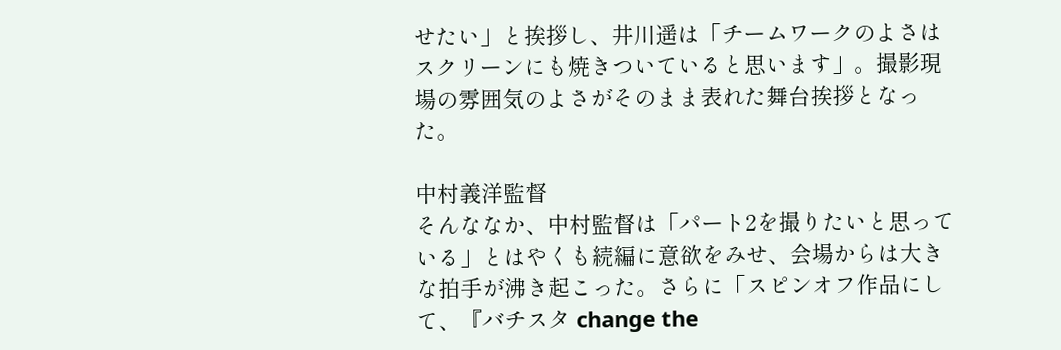せたい」と挨拶し、井川遥は「チームワークのよさはスクリーンにも焼きついていると思います」。撮影現場の雰囲気のよさがそのまま表れた舞台挨拶となった。

中村義洋監督
そんななか、中村監督は「パート2を撮りたいと思っている」とはやくも続編に意欲をみせ、会場からは大きな拍手が沸き起こった。さらに「スピンオフ作品にして、『バチスタ change the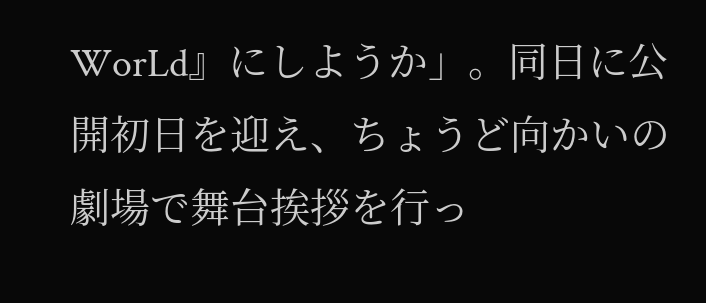WorLd』にしようか」。同日に公開初日を迎え、ちょうど向かいの劇場で舞台挨拶を行っ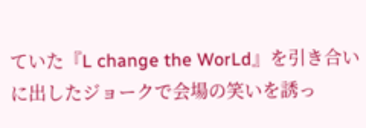ていた『L change the WorLd』を引き合いに出したジョークで会場の笑いを誘っ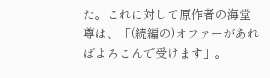た。これに対して原作者の海堂尊は、「(続編の)オファーがあればよろこんで受けます」。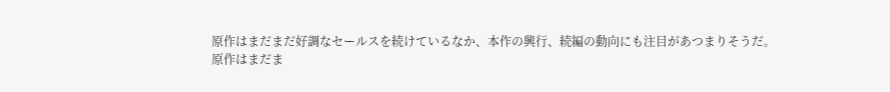原作はまだまだ好調なセールスを続けているなか、本作の興行、続編の動向にも注目があつまりそうだ。
原作はまだま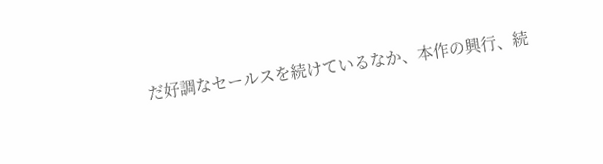だ好調なセールスを続けているなか、本作の興行、続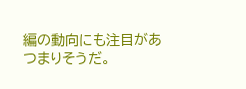編の動向にも注目があつまりそうだ。